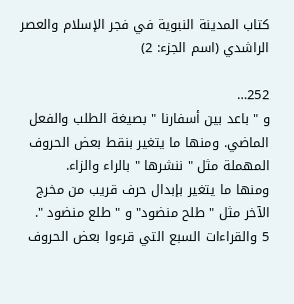كتاب المدينة النبوية في فجر الإسلام والعصر الراشدي (اسم الجزء: 2)

252…
و " باعد بين أسفارنا " بصيغة الطلب والفعل الماضي. ومنها ما يتغير بنقط بعض الحروف المهملة مثل " ننشرها " بالراء والزاء.
ومنها ما يتغير بإبدال حرف قريب من مخرج الآخر مثل " طلح منضود" و " طلع منضود ".
5 والقراءات السبع التي قرءوا بعض الحروف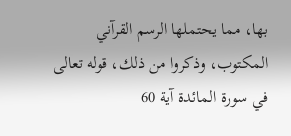بها، مما يحتملها الرسم القرآني المكتوب، وذكروا من ذلك، قوله تعالى في سورة المائدة آية 60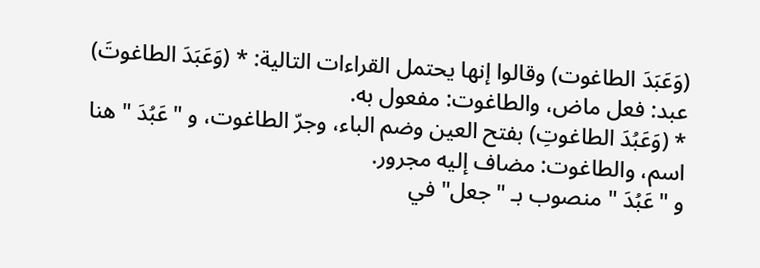(وَعَبَدَ الطاغوت) وقالوا إنها يحتمل القراءات التالية: * (وَعَبَدَ الطاغوتَ) عبد: فعل ماض، والطاغوت: مفعول به.
* (وَعَبُدَ الطاغوتِ) بفتح العين وضم الباء، وجرّ الطاغوت، و "عَبُدَ " هنا اسم، والطاغوت: مضاف إليه مجرور.
و "عَبُدَ " منصوب بـ "جعل" في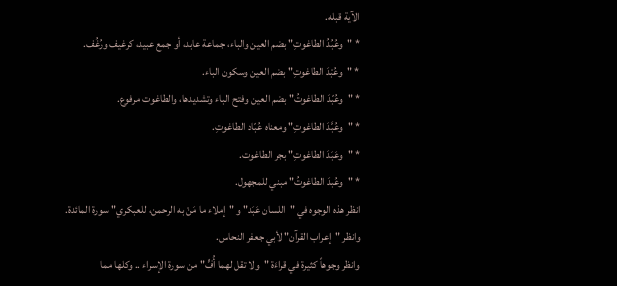الآية قبله.
* "وعُبُدُ الطاغوتِ" بضم العين والباء، جماعة عابد، أو جمع عبيد، كرغيف ورُغُف.
* "وعُبْدَ الطاغوتِ" بضم العين وسكون الباء.
* "وعُبّدَ الطاغوتُ" بضم العين وفتح الباء وتشديدها، والطاغوت مرفوع.
* "وعُبَّدَ الطاغوتِ" ومعناه عُبّاد الطاغوتِ.
* "وعَبَدَ الطاغوتِ" بجر الطاغوت.
* "وعُبدَ الطاغوتُ" مبني للمجهول.
انظر هذه الوجوه في "اللسان عَبَد" و "إملاء ما مَنْ به الرحمن، للعبكري" سورة المائدة.
وانظر "إعراب القرآن" لأبي جعفر النحاس.
وانظر وجوهاً كثيرة في قراءَة "ولا تقل لهما أُفٍّ" من سورة الإسراء .. وكلها مما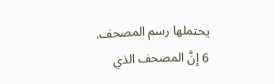يحتملها رسم المصحف.
6 إنَّ المصحف الذي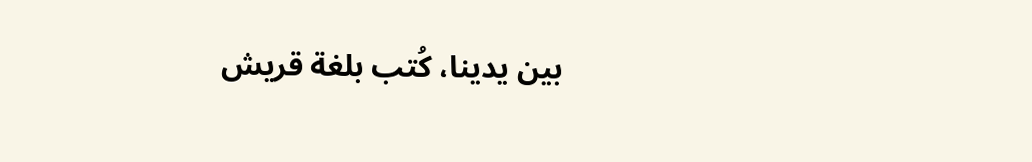بين يدينا، كُتب بلغة قريش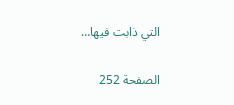التي ذابت فيها…

الصفحة 252